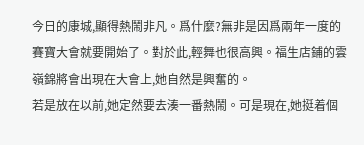今日的康城,顯得熱鬧非凡。爲什麼?無非是因爲兩年一度的賽寶大會就要開始了。對於此,輕舞也很高興。福生店鋪的雲嶺錦將會出現在大會上,她自然是興奮的。
若是放在以前,她定然要去湊一番熱鬧。可是現在,她挺着個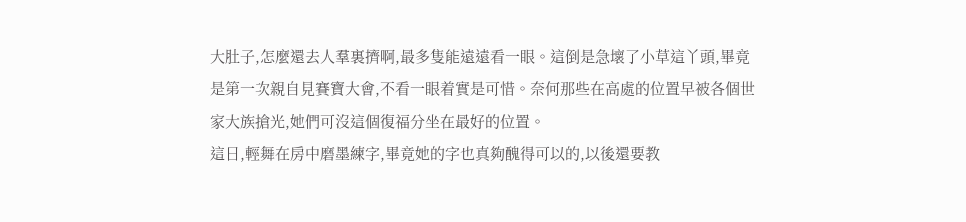大肚子,怎麼還去人羣裏擠啊,最多隻能遠遠看一眼。這倒是急壞了小草這丫頭,畢竟是第一次親自見賽寶大會,不看一眼着實是可惜。奈何那些在高處的位置早被各個世家大族搶光,她們可沒這個復福分坐在最好的位置。
這日,輕舞在房中磨墨練字,畢竟她的字也真夠醜得可以的,以後還要教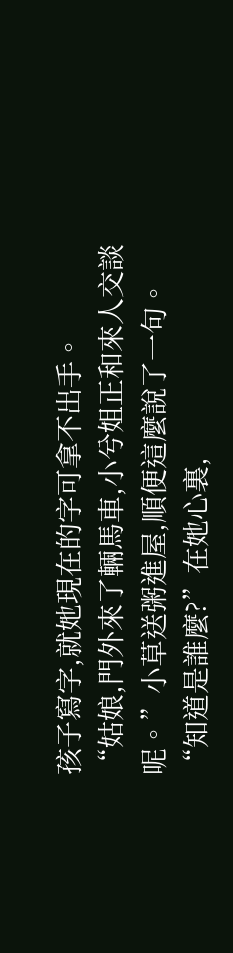孩子寫字,就她現在的字可拿不出手。
“姑娘,門外來了輛馬車,小兮姐正和來人交談呢。”小草送粥進屋,順便這麼說了一句。
“知道是誰麼?”在她心裏,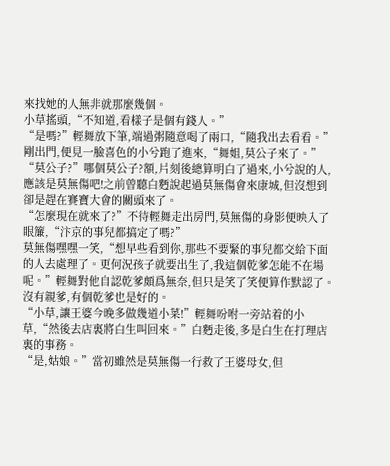來找她的人無非就那麼幾個。
小草搖頭,“不知道,看樣子是個有錢人。”
“是嗎?”輕舞放下筆,端過粥隨意喝了兩口,“隨我出去看看。”
剛出門,便見一臉喜色的小兮跑了進來,“舞姐,莫公子來了。”
“莫公子?”哪個莫公子?額,片刻後總算明白了過來,小兮說的人,應該是莫無傷吧!之前曾聽白麪說起過莫無傷會來康城,但沒想到卻是趕在賽寶大會的關頭來了。
“怎麼現在就來了?”不待輕舞走出房門,莫無傷的身影便映入了眼簾,“汴京的事兒都搞定了嗎?”
莫無傷嘿嘿一笑,“想早些看到你,那些不要緊的事兒都交給下面的人去處理了。更何況孩子就要出生了,我這個乾爹怎能不在場呢。”輕舞對他自認乾爹頗爲無奈,但只是笑了笑便算作默認了。沒有親爹,有個乾爹也是好的。
“小草,讓王婆今晚多做幾道小菜!”輕舞吩咐一旁站着的小草,“然後去店裏將白生叫回來。”白麪走後,多是白生在打理店裏的事務。
“是,姑娘。”當初雖然是莫無傷一行救了王婆母女,但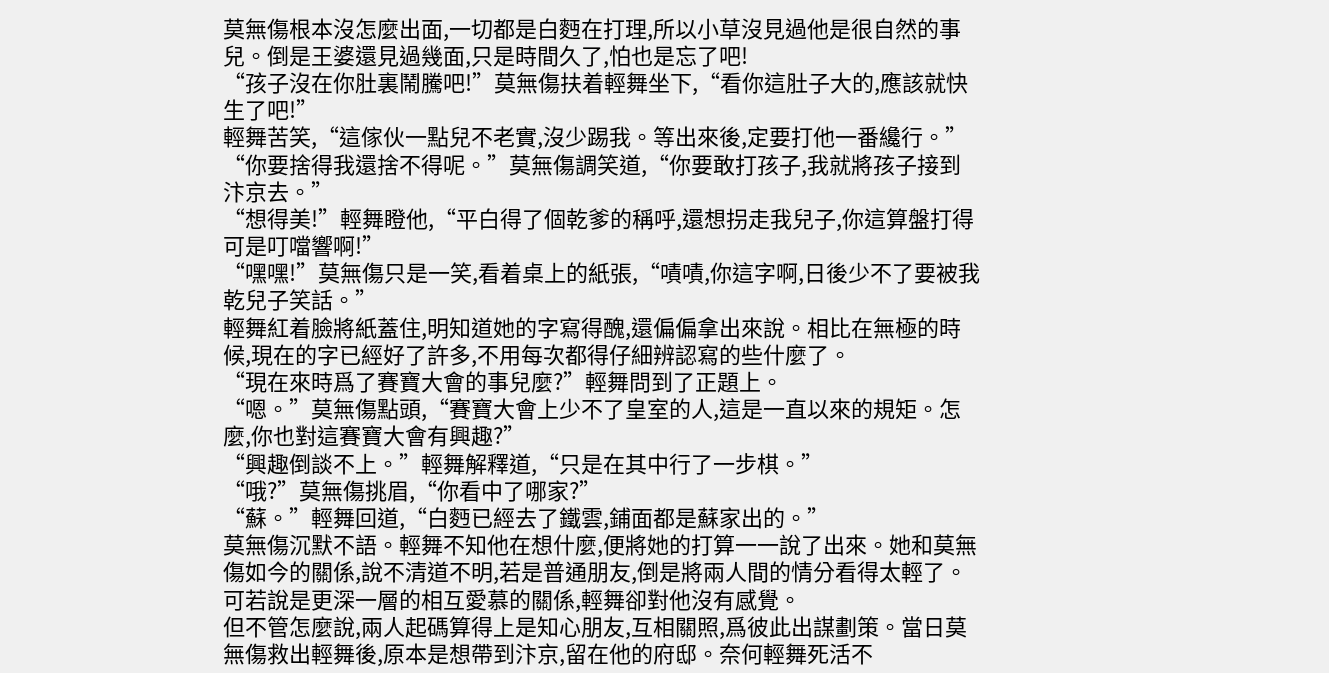莫無傷根本沒怎麼出面,一切都是白麪在打理,所以小草沒見過他是很自然的事兒。倒是王婆還見過幾面,只是時間久了,怕也是忘了吧!
“孩子沒在你肚裏鬧騰吧!”莫無傷扶着輕舞坐下,“看你這肚子大的,應該就快生了吧!”
輕舞苦笑,“這傢伙一點兒不老實,沒少踢我。等出來後,定要打他一番纔行。”
“你要捨得我還捨不得呢。”莫無傷調笑道,“你要敢打孩子,我就將孩子接到汴京去。”
“想得美!”輕舞瞪他,“平白得了個乾爹的稱呼,還想拐走我兒子,你這算盤打得可是叮噹響啊!”
“嘿嘿!”莫無傷只是一笑,看着桌上的紙張,“嘖嘖,你這字啊,日後少不了要被我乾兒子笑話。”
輕舞紅着臉將紙蓋住,明知道她的字寫得醜,還偏偏拿出來說。相比在無極的時候,現在的字已經好了許多,不用每次都得仔細辨認寫的些什麼了。
“現在來時爲了賽寶大會的事兒麼?”輕舞問到了正題上。
“嗯。”莫無傷點頭,“賽寶大會上少不了皇室的人,這是一直以來的規矩。怎麼,你也對這賽寶大會有興趣?”
“興趣倒談不上。”輕舞解釋道,“只是在其中行了一步棋。”
“哦?”莫無傷挑眉,“你看中了哪家?”
“蘇。”輕舞回道,“白麪已經去了鐵雲,鋪面都是蘇家出的。”
莫無傷沉默不語。輕舞不知他在想什麼,便將她的打算一一說了出來。她和莫無傷如今的關係,說不清道不明,若是普通朋友,倒是將兩人間的情分看得太輕了。可若說是更深一層的相互愛慕的關係,輕舞卻對他沒有感覺。
但不管怎麼說,兩人起碼算得上是知心朋友,互相關照,爲彼此出謀劃策。當日莫無傷救出輕舞後,原本是想帶到汴京,留在他的府邸。奈何輕舞死活不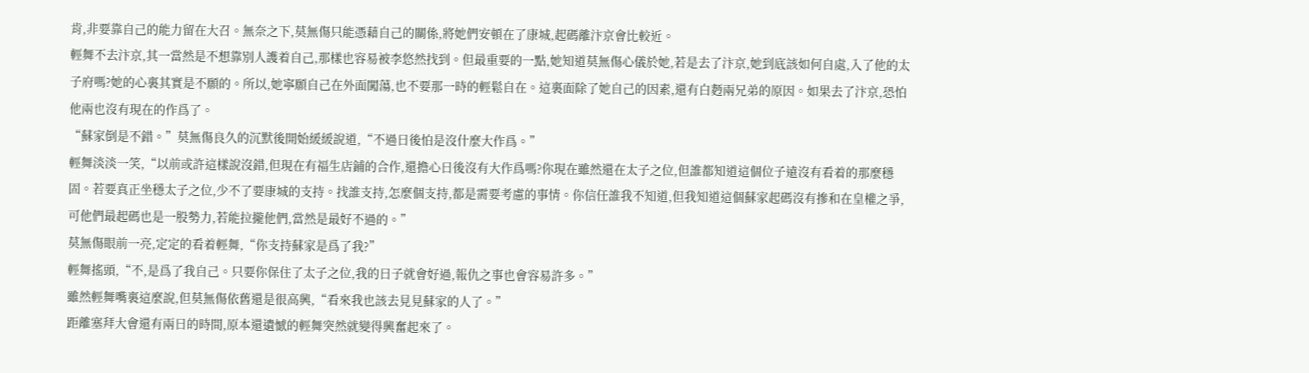肯,非要靠自己的能力留在大召。無奈之下,莫無傷只能憑藉自己的關係,將她們安頓在了康城,起碼離汴京會比較近。
輕舞不去汴京,其一當然是不想靠別人護着自己,那樣也容易被李悠然找到。但最重要的一點,她知道莫無傷心儀於她,若是去了汴京,她到底該如何自處,入了他的太子府嗎?她的心裏其實是不願的。所以,她寧願自己在外面闖蕩,也不要那一時的輕鬆自在。這裏面除了她自己的因素,還有白麪兩兄弟的原因。如果去了汴京,恐怕他兩也沒有現在的作爲了。
“蘇家倒是不錯。”莫無傷良久的沉默後開始緩緩說道,“不過日後怕是沒什麼大作爲。”
輕舞淡淡一笑,“以前或許這樣說沒錯,但現在有福生店鋪的合作,還擔心日後沒有大作爲嗎?你現在雖然還在太子之位,但誰都知道這個位子遠沒有看着的那麼穩固。若要真正坐穩太子之位,少不了要康城的支持。找誰支持,怎麼個支持,都是需要考慮的事情。你信任誰我不知道,但我知道這個蘇家起碼沒有摻和在皇權之爭,可他們最起碼也是一股勢力,若能拉攏他們,當然是最好不過的。”
莫無傷眼前一亮,定定的看着輕舞,“你支持蘇家是爲了我?”
輕舞搖頭,“不,是爲了我自己。只要你保住了太子之位,我的日子就會好過,報仇之事也會容易許多。”
雖然輕舞嘴裏這麼說,但莫無傷依舊還是很高興,“看來我也該去見見蘇家的人了。”
距離塞拜大會還有兩日的時間,原本還遺憾的輕舞突然就變得興奮起來了。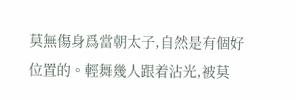莫無傷身爲當朝太子,自然是有個好位置的。輕舞幾人跟着沾光,被莫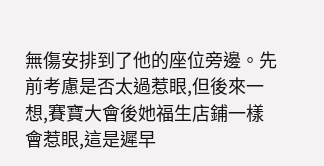無傷安排到了他的座位旁邊。先前考慮是否太過惹眼,但後來一想,賽寶大會後她福生店鋪一樣會惹眼,這是遲早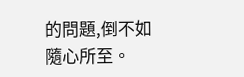的問題,倒不如隨心所至。